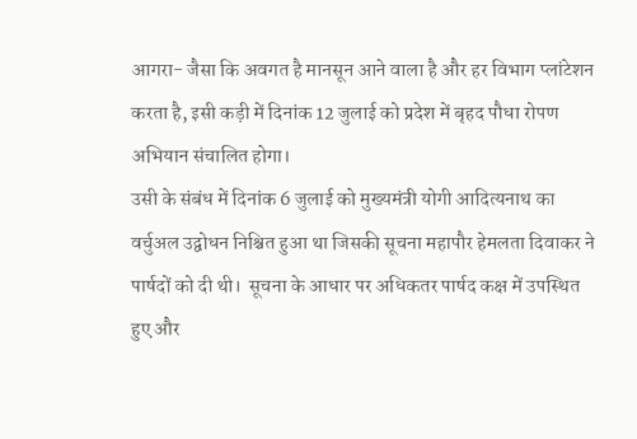आगरा- जैसा कि अवगत है मानसून आने वाला है और हर विभाग प्लांटेशन करता है, इसी कड़ी में दिनांक 12 जुलाई को प्रदेश में बृहद पौधा रोपण अभियान संचालित होगा।
उसी के संबंध में दिनांक 6 जुलाई को मुख्यमंत्री योगी आदित्यनाथ का वर्चुअल उद्वोधन निश्चित हुआ था जिसकी सूचना महापौर हेमलता दिवाकर ने पार्षदों को दी थी।  सूचना के आधार पर अधिकतर पार्षद कक्ष में उपस्थित हुए और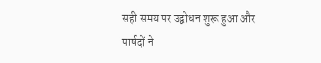सही समय पर उद्वोधन शुरू हुआ और पार्षदों ने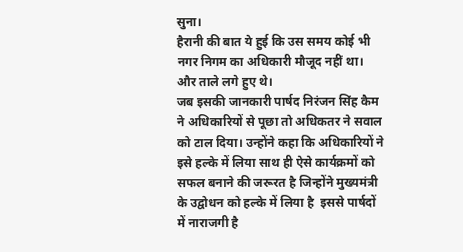सुना।
हैरानी की बात ये हुई कि उस समय कोई भी नगर निगम का अधिकारी मौजूद नहीं था। और ताले लगे हुए थे।
जब इसकी जानकारी पार्षद निरंजन सिंह कैम ने अधिकारियों से पूछा तो अधिकतर ने सवाल को टाल दिया। उन्होंने कहा कि अधिकारियों ने इसे हल्के में लिया साथ ही ऐसे कार्यक्रमों को सफल बनाने की जरूरत है जिन्होंने मुख्यमंत्री के उद्वोधन को हल्के में लिया है  इससे पार्षदों में नाराजगी है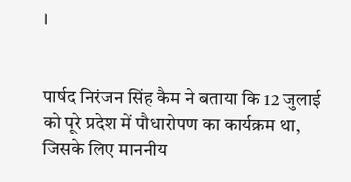।


पार्षद निरंजन सिंह कैम ने बताया कि 12 जुलाई को पूरे प्रदेश में पौधारोपण का कार्यक्रम था, जिसके लिए माननीय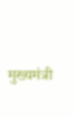मुख्यमंत्री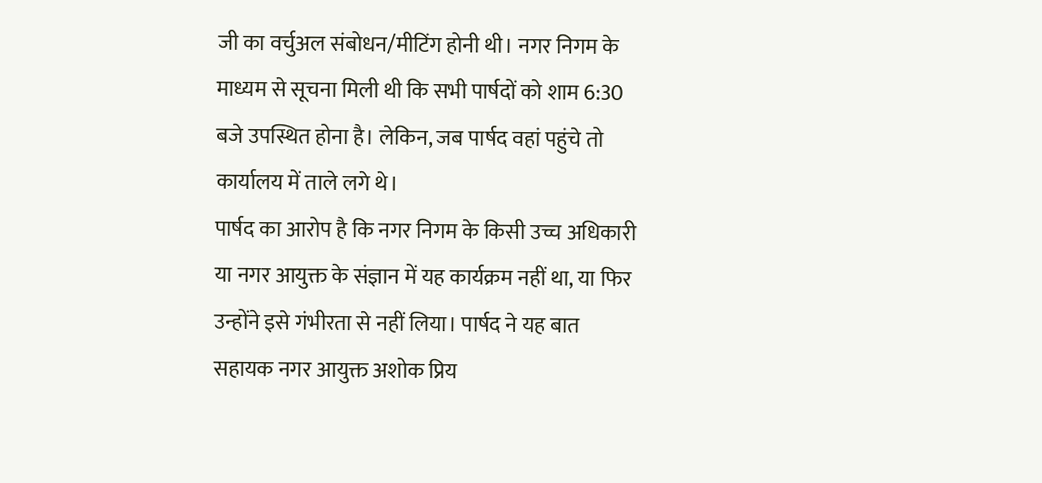जी का वर्चुअल संबोधन/मीटिंग होनी थी। नगर निगम के माध्यम से सूचना मिली थी कि सभी पार्षदों को शाम 6:30 बजे उपस्थित होना है। लेकिन, जब पार्षद वहां पहुंचे तो कार्यालय में ताले लगे थे।
पार्षद का आरोप है कि नगर निगम के किसी उच्च अधिकारी या नगर आयुक्त के संज्ञान में यह कार्यक्रम नहीं था, या फिर उन्होंने इसे गंभीरता से नहीं लिया। पार्षद ने यह बात सहायक नगर आयुक्त अशोक प्रिय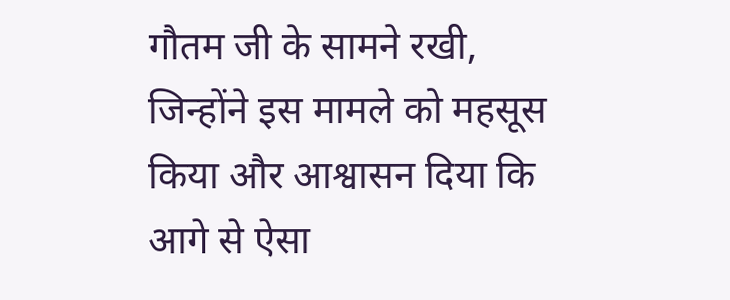गौतम जी के सामने रखी, जिन्होंने इस मामले को महसूस किया और आश्वासन दिया कि आगे से ऐसा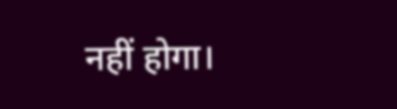नहीं होगा।